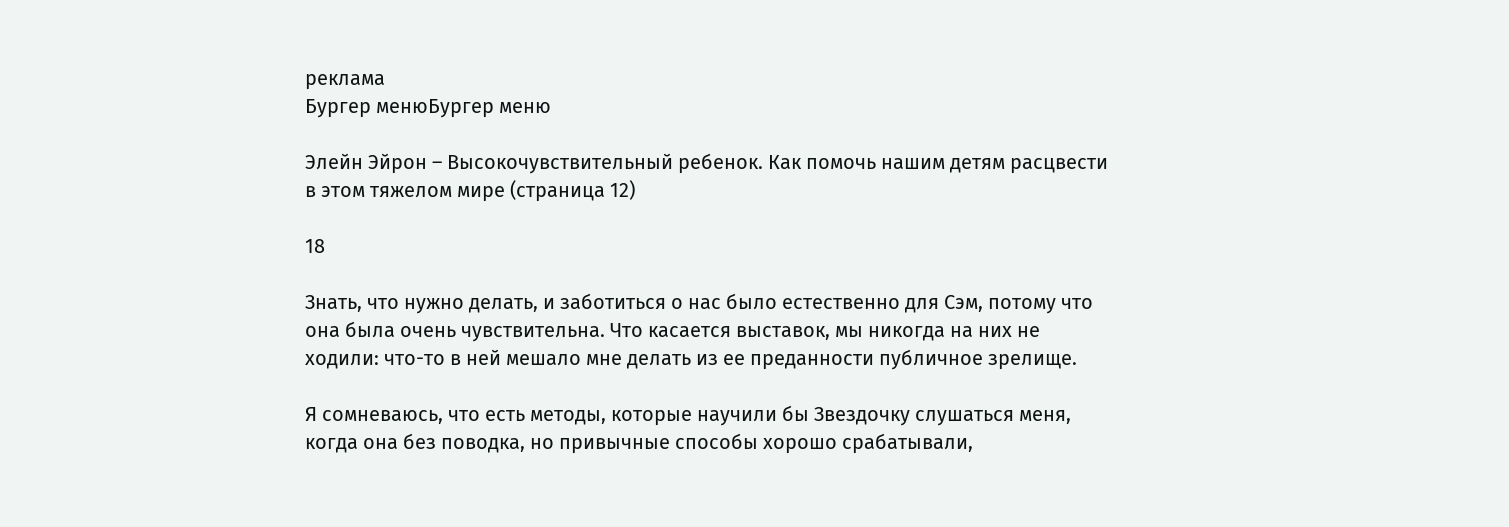реклама
Бургер менюБургер меню

Элейн Эйрон – Высокочувствительный ребенок. Как помочь нашим детям расцвести в этом тяжелом мире (страница 12)

18

Знать, что нужно делать, и заботиться о нас было естественно для Сэм, потому что она была очень чувствительна. Что касается выставок, мы никогда на них не ходили: что-то в ней мешало мне делать из ее преданности публичное зрелище.

Я сомневаюсь, что есть методы, которые научили бы Звездочку слушаться меня, когда она без поводка, но привычные способы хорошо срабатывали,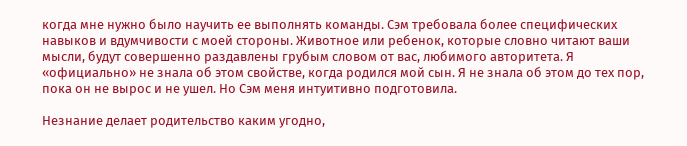когда мне нужно было научить ее выполнять команды. Сэм требовала более специфических навыков и вдумчивости с моей стороны. Животное или ребенок, которые словно читают ваши мысли, будут совершенно раздавлены грубым словом от вас, любимого авторитета. Я «официально» не знала об этом свойстве, когда родился мой сын. Я не знала об этом до тех пор, пока он не вырос и не ушел. Но Сэм меня интуитивно подготовила.

Незнание делает родительство каким угодно,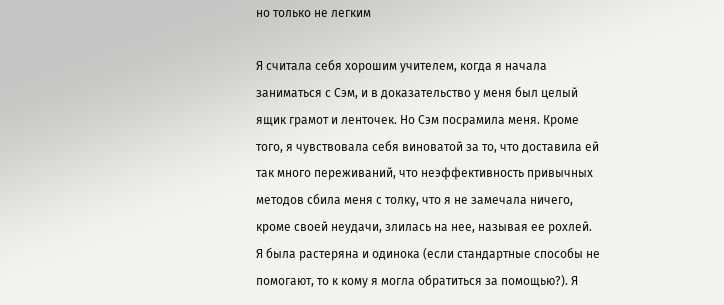но только не легким

Я считала себя хорошим учителем, когда я начала заниматься с Сэм, и в доказательство у меня был целый ящик грамот и ленточек. Но Сэм посрамила меня. Кроме того, я чувствовала себя виноватой за то, что доставила ей так много переживаний, что неэффективность привычных методов сбила меня с толку, что я не замечала ничего, кроме своей неудачи, злилась на нее, называя ее рохлей. Я была растеряна и одинока (если стандартные способы не помогают, то к кому я могла обратиться за помощью?). Я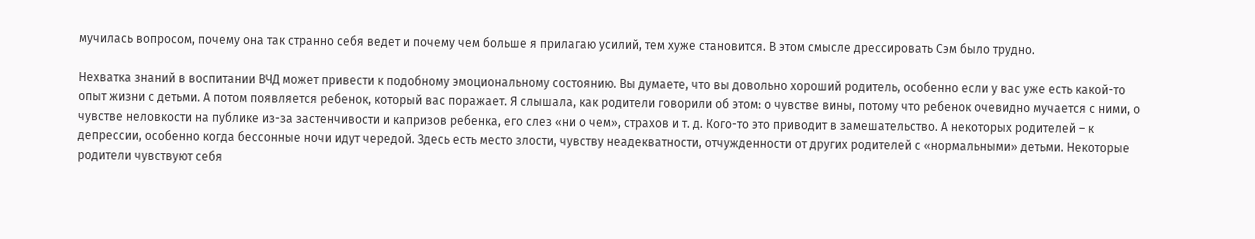мучилась вопросом, почему она так странно себя ведет и почему чем больше я прилагаю усилий, тем хуже становится. В этом смысле дрессировать Сэм было трудно.

Нехватка знаний в воспитании ВЧД может привести к подобному эмоциональному состоянию. Вы думаете, что вы довольно хороший родитель, особенно если у вас уже есть какой-то опыт жизни с детьми. А потом появляется ребенок, который вас поражает. Я слышала, как родители говорили об этом: о чувстве вины, потому что ребенок очевидно мучается с ними, о чувстве неловкости на публике из-за застенчивости и капризов ребенка, его слез «ни о чем», страхов и т. д. Кого-то это приводит в замешательство. А некоторых родителей – к депрессии, особенно когда бессонные ночи идут чередой. Здесь есть место злости, чувству неадекватности, отчужденности от других родителей с «нормальными» детьми. Некоторые родители чувствуют себя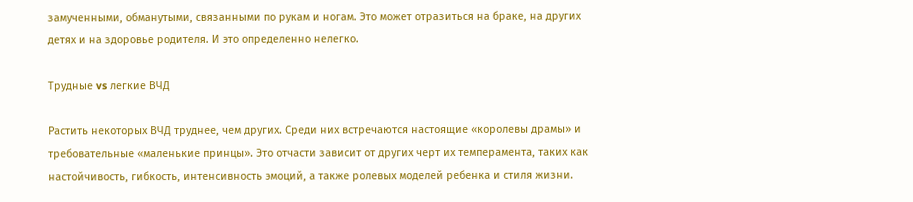замученными, обманутыми, связанными по рукам и ногам. Это может отразиться на браке, на других детях и на здоровье родителя. И это определенно нелегко.

Трудные vs легкие ВЧД

Растить некоторых ВЧД труднее, чем других. Среди них встречаются настоящие «королевы драмы» и требовательные «маленькие принцы». Это отчасти зависит от других черт их темперамента, таких как настойчивость, гибкость, интенсивность эмоций, а также ролевых моделей ребенка и стиля жизни.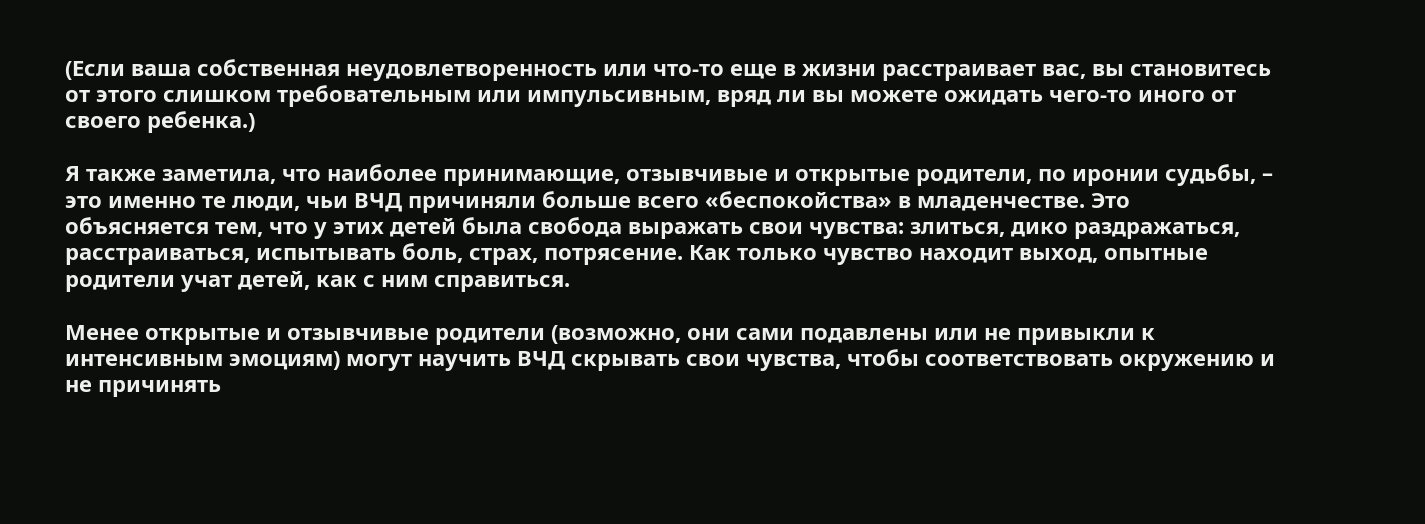(Если ваша собственная неудовлетворенность или что-то еще в жизни расстраивает вас, вы становитесь от этого слишком требовательным или импульсивным, вряд ли вы можете ожидать чего-то иного от своего ребенка.)

Я также заметила, что наиболее принимающие, отзывчивые и открытые родители, по иронии судьбы, – это именно те люди, чьи ВЧД причиняли больше всего «беспокойства» в младенчестве. Это объясняется тем, что у этих детей была свобода выражать свои чувства: злиться, дико раздражаться, расстраиваться, испытывать боль, страх, потрясение. Как только чувство находит выход, опытные родители учат детей, как с ним справиться.

Менее открытые и отзывчивые родители (возможно, они сами подавлены или не привыкли к интенсивным эмоциям) могут научить ВЧД скрывать свои чувства, чтобы соответствовать окружению и не причинять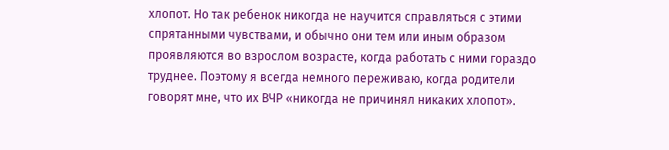хлопот. Но так ребенок никогда не научится справляться с этими спрятанными чувствами, и обычно они тем или иным образом проявляются во взрослом возрасте, когда работать с ними гораздо труднее. Поэтому я всегда немного переживаю, когда родители говорят мне, что их ВЧР «никогда не причинял никаких хлопот».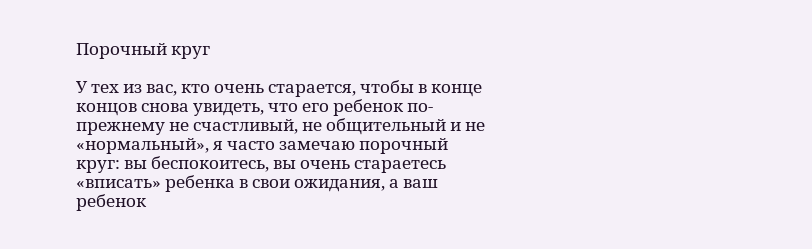Порочный круг

У тех из вас, кто очень старается, чтобы в конце концов снова увидеть, что его ребенок по-прежнему не счастливый, не общительный и не «нормальный», я часто замечаю порочный круг: вы беспокоитесь, вы очень стараетесь «вписать» ребенка в свои ожидания, а ваш ребенок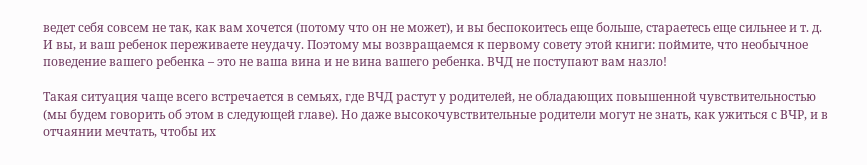ведет себя совсем не так, как вам хочется (потому что он не может), и вы беспокоитесь еще больше, стараетесь еще сильнее и т. д. И вы, и ваш ребенок переживаете неудачу. Поэтому мы возвращаемся к первому совету этой книги: поймите, что необычное поведение вашего ребенка – это не ваша вина и не вина вашего ребенка. ВЧД не поступают вам назло!

Такая ситуация чаще всего встречается в семьях, где ВЧД растут у родителей, не обладающих повышенной чувствительностью (мы будем говорить об этом в следующей главе). Но даже высокочувствительные родители могут не знать, как ужиться с ВЧР, и в отчаянии мечтать, чтобы их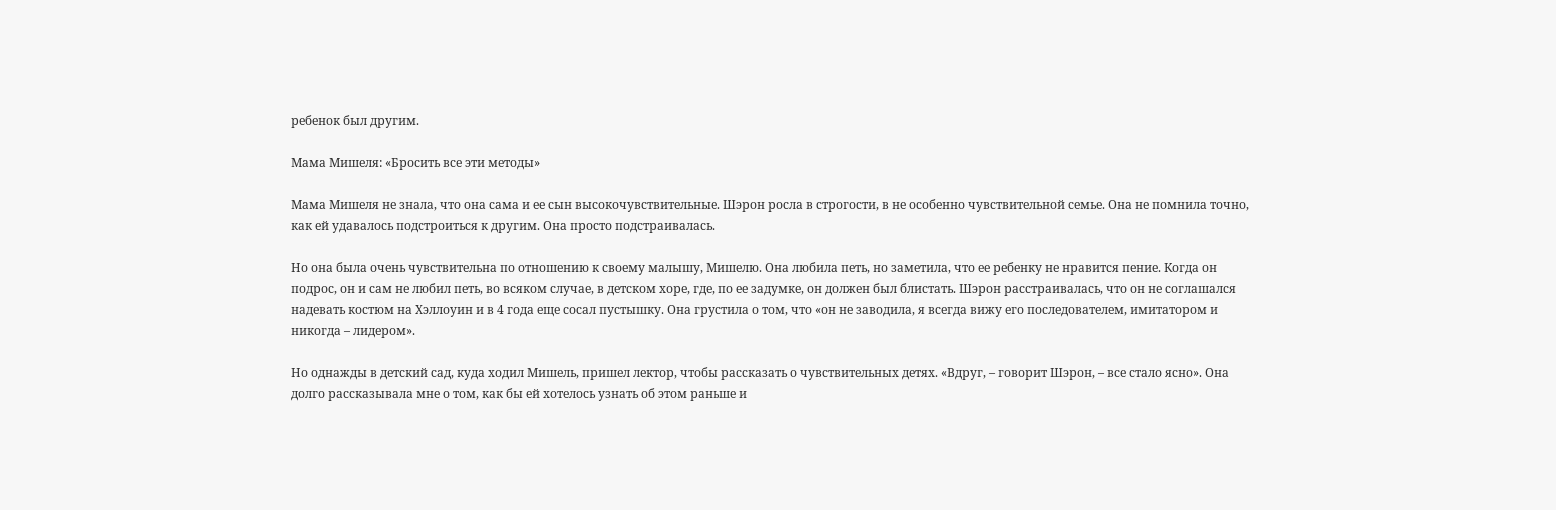ребенок был другим.

Мама Мишеля: «Бросить все эти методы»

Мама Мишеля не знала, что она сама и ее сын высокочувствительные. Шэрон росла в строгости, в не особенно чувствительной семье. Она не помнила точно, как ей удавалось подстроиться к другим. Она просто подстраивалась.

Но она была очень чувствительна по отношению к своему малышу, Мишелю. Она любила петь, но заметила, что ее ребенку не нравится пение. Когда он подрос, он и сам не любил петь, во всяком случае, в детском хоре, где, по ее задумке, он должен был блистать. Шэрон расстраивалась, что он не соглашался надевать костюм на Хэллоуин и в 4 года еще сосал пустышку. Она грустила о том, что «он не заводила, я всегда вижу его последователем, имитатором и никогда – лидером».

Но однажды в детский сад, куда ходил Мишель, пришел лектор, чтобы рассказать о чувствительных детях. «Вдруг, – говорит Шэрон, – все стало ясно». Она долго рассказывала мне о том, как бы ей хотелось узнать об этом раньше и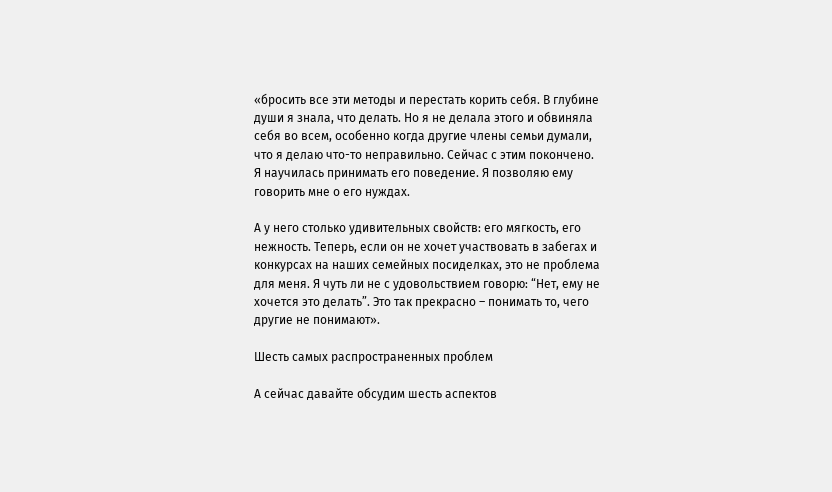«бросить все эти методы и перестать корить себя. В глубине души я знала, что делать. Но я не делала этого и обвиняла себя во всем, особенно когда другие члены семьи думали, что я делаю что-то неправильно. Сейчас с этим покончено. Я научилась принимать его поведение. Я позволяю ему говорить мне о его нуждах.

А у него столько удивительных свойств: его мягкость, его нежность. Теперь, если он не хочет участвовать в забегах и конкурсах на наших семейных посиделках, это не проблема для меня. Я чуть ли не с удовольствием говорю: “Нет, ему не хочется это делать”. Это так прекрасно – понимать то, чего другие не понимают».

Шесть самых распространенных проблем

А сейчас давайте обсудим шесть аспектов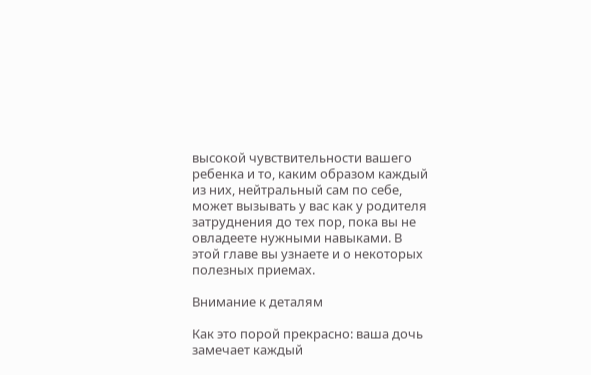высокой чувствительности вашего ребенка и то, каким образом каждый из них, нейтральный сам по себе, может вызывать у вас как у родителя затруднения до тех пор, пока вы не овладеете нужными навыками. В этой главе вы узнаете и о некоторых полезных приемах.

Внимание к деталям

Как это порой прекрасно: ваша дочь замечает каждый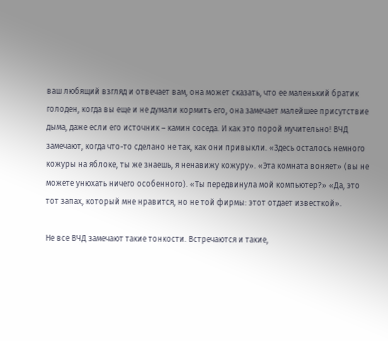ваш любящий взгляд и отвечает вам, она может сказать, что ее маленький братик голоден, когда вы еще и не думали кормить его, она замечает малейшее присутствие дыма, даже если его источник – камин соседа. И как это порой мучительно! ВЧД замечают, когда что-то сделано не так, как они привыкли. «Здесь осталось немного кожуры на яблоке, ты же знаешь, я ненавижу кожуру». «Эта комната воняет» (вы не можете унюхать ничего особенного). «Ты передвинула мой компьютер?» «Да, это тот запах, который мне нравится, но не той фирмы: этот отдает известкой».

Не все ВЧД замечают такие тонкости. Встречаются и такие,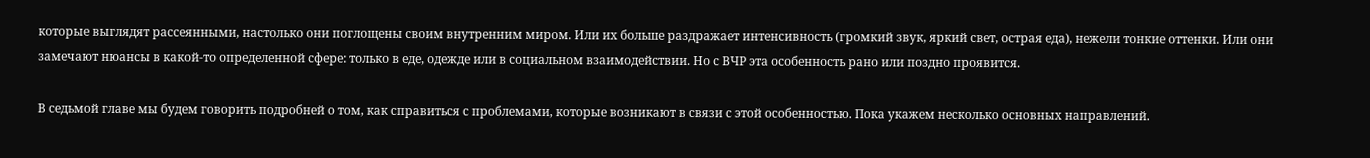которые выглядят рассеянными, настолько они поглощены своим внутренним миром. Или их больше раздражает интенсивность (громкий звук, яркий свет, острая еда), нежели тонкие оттенки. Или они замечают нюансы в какой-то определенной сфере: только в еде, одежде или в социальном взаимодействии. Но с ВЧР эта особенность рано или поздно проявится.

В седьмой главе мы будем говорить подробней о том, как справиться с проблемами, которые возникают в связи с этой особенностью. Пока укажем несколько основных направлений.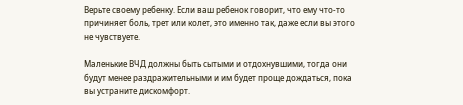Верьте своему ребенку. Если ваш ребенок говорит, что ему что-то причиняет боль, трет или колет, это именно так, даже если вы этого не чувствуете.

Маленькие ВЧД должны быть сытыми и отдохнувшими, тогда они будут менее раздражительными и им будет проще дождаться, пока вы устраните дискомфорт.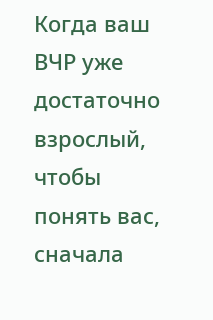Когда ваш ВЧР уже достаточно взрослый, чтобы понять вас, сначала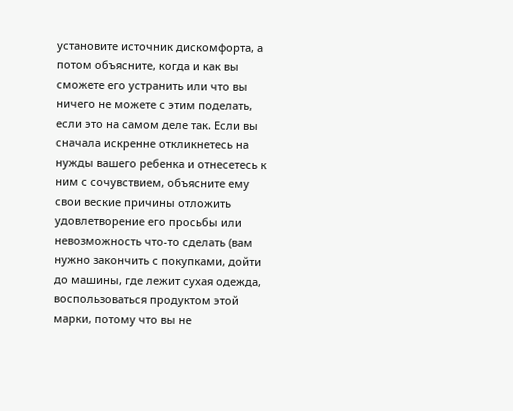установите источник дискомфорта, а потом объясните, когда и как вы сможете его устранить или что вы ничего не можете с этим поделать, если это на самом деле так. Если вы сначала искренне откликнетесь на нужды вашего ребенка и отнесетесь к ним с сочувствием, объясните ему свои веские причины отложить удовлетворение его просьбы или невозможность что-то сделать (вам нужно закончить с покупками, дойти до машины, где лежит сухая одежда, воспользоваться продуктом этой марки, потому что вы не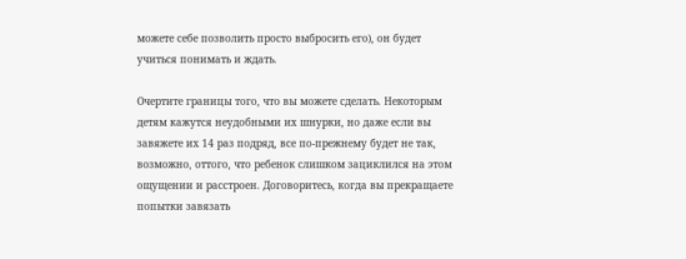можете себе позволить просто выбросить его), он будет учиться понимать и ждать.

Очертите границы того, что вы можете сделать. Некоторым детям кажутся неудобными их шнурки, но даже если вы завяжете их 14 раз подряд, все по-прежнему будет не так, возможно, оттого, что ребенок слишком зациклился на этом ощущении и расстроен. Договоритесь, когда вы прекращаете попытки завязать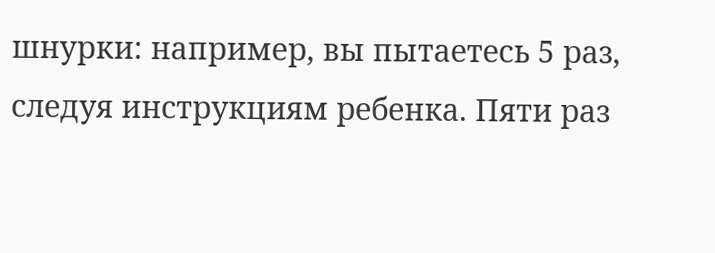шнурки: например, вы пытаетесь 5 раз, следуя инструкциям ребенка. Пяти раз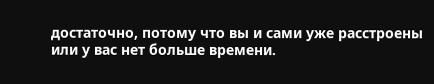достаточно, потому что вы и сами уже расстроены или у вас нет больше времени.